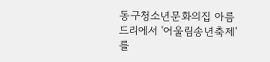동구청소년문화의집 아름드리에서 '어울림송년축제'를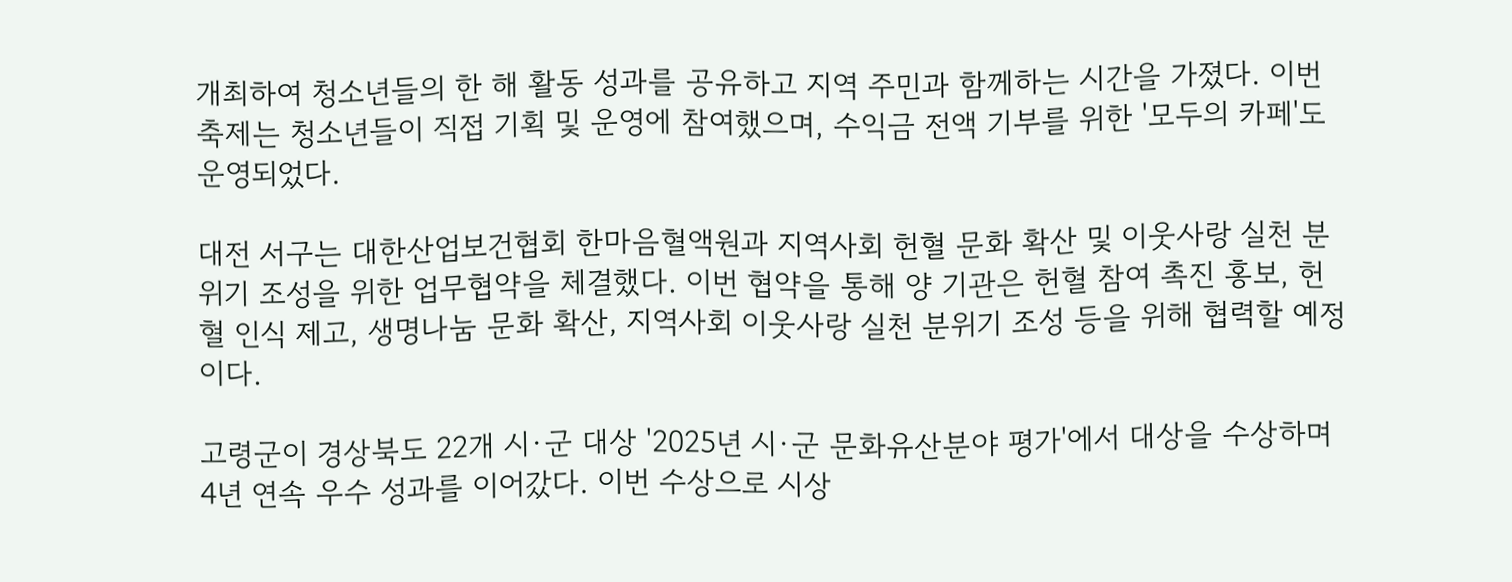개최하여 청소년들의 한 해 활동 성과를 공유하고 지역 주민과 함께하는 시간을 가졌다. 이번 축제는 청소년들이 직접 기획 및 운영에 참여했으며, 수익금 전액 기부를 위한 '모두의 카페'도 운영되었다.

대전 서구는 대한산업보건협회 한마음혈액원과 지역사회 헌혈 문화 확산 및 이웃사랑 실천 분위기 조성을 위한 업무협약을 체결했다. 이번 협약을 통해 양 기관은 헌혈 참여 촉진 홍보, 헌혈 인식 제고, 생명나눔 문화 확산, 지역사회 이웃사랑 실천 분위기 조성 등을 위해 협력할 예정이다.

고령군이 경상북도 22개 시·군 대상 '2025년 시·군 문화유산분야 평가'에서 대상을 수상하며 4년 연속 우수 성과를 이어갔다. 이번 수상으로 시상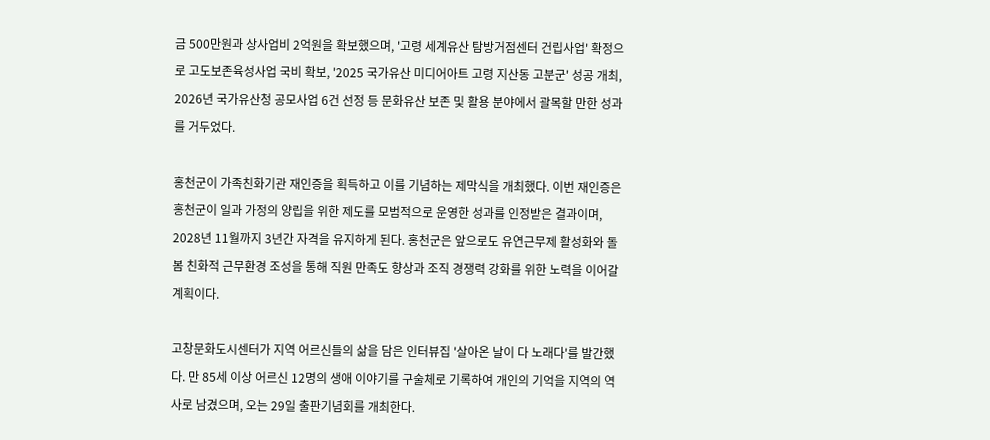금 500만원과 상사업비 2억원을 확보했으며, '고령 세계유산 탐방거점센터 건립사업' 확정으로 고도보존육성사업 국비 확보, '2025 국가유산 미디어아트 고령 지산동 고분군' 성공 개최, 2026년 국가유산청 공모사업 6건 선정 등 문화유산 보존 및 활용 분야에서 괄목할 만한 성과를 거두었다.

홍천군이 가족친화기관 재인증을 획득하고 이를 기념하는 제막식을 개최했다. 이번 재인증은 홍천군이 일과 가정의 양립을 위한 제도를 모범적으로 운영한 성과를 인정받은 결과이며, 2028년 11월까지 3년간 자격을 유지하게 된다. 홍천군은 앞으로도 유연근무제 활성화와 돌봄 친화적 근무환경 조성을 통해 직원 만족도 향상과 조직 경쟁력 강화를 위한 노력을 이어갈 계획이다.

고창문화도시센터가 지역 어르신들의 삶을 담은 인터뷰집 '살아온 날이 다 노래다'를 발간했다. 만 85세 이상 어르신 12명의 생애 이야기를 구술체로 기록하여 개인의 기억을 지역의 역사로 남겼으며, 오는 29일 출판기념회를 개최한다.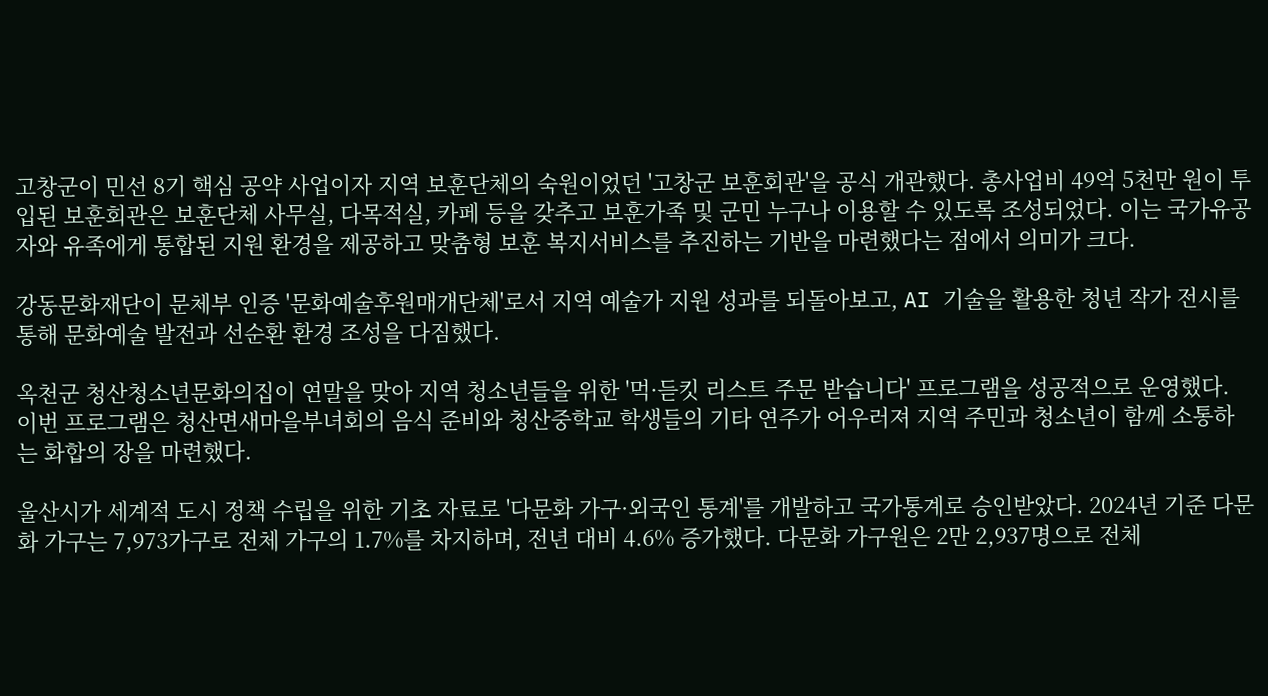고창군이 민선 8기 핵심 공약 사업이자 지역 보훈단체의 숙원이었던 '고창군 보훈회관'을 공식 개관했다. 총사업비 49억 5천만 원이 투입된 보훈회관은 보훈단체 사무실, 다목적실, 카페 등을 갖추고 보훈가족 및 군민 누구나 이용할 수 있도록 조성되었다. 이는 국가유공자와 유족에게 통합된 지원 환경을 제공하고 맞춤형 보훈 복지서비스를 추진하는 기반을 마련했다는 점에서 의미가 크다.

강동문화재단이 문체부 인증 '문화예술후원매개단체'로서 지역 예술가 지원 성과를 되돌아보고, AI 기술을 활용한 청년 작가 전시를 통해 문화예술 발전과 선순환 환경 조성을 다짐했다.

옥천군 청산청소년문화의집이 연말을 맞아 지역 청소년들을 위한 '먹·듣킷 리스트 주문 받습니다' 프로그램을 성공적으로 운영했다. 이번 프로그램은 청산면새마을부녀회의 음식 준비와 청산중학교 학생들의 기타 연주가 어우러져 지역 주민과 청소년이 함께 소통하는 화합의 장을 마련했다.

울산시가 세계적 도시 정책 수립을 위한 기초 자료로 '다문화 가구·외국인 통계'를 개발하고 국가통계로 승인받았다. 2024년 기준 다문화 가구는 7,973가구로 전체 가구의 1.7%를 차지하며, 전년 대비 4.6% 증가했다. 다문화 가구원은 2만 2,937명으로 전체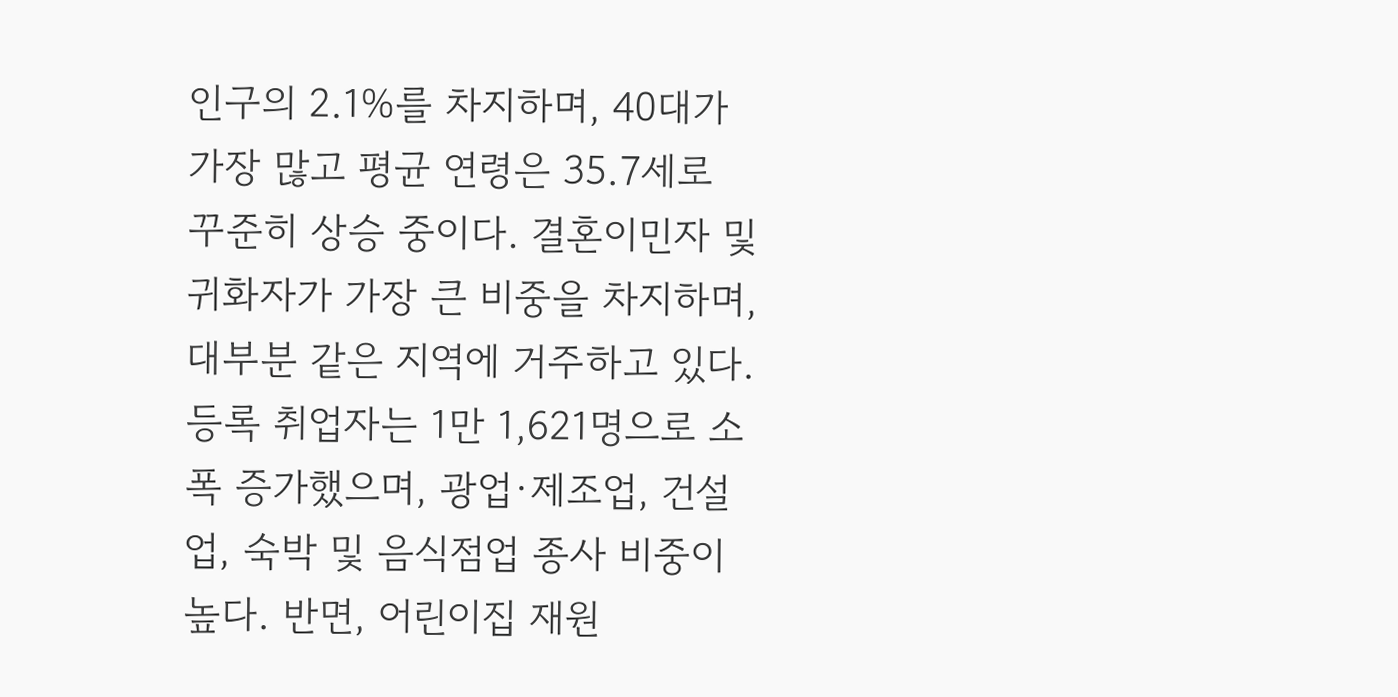인구의 2.1%를 차지하며, 40대가 가장 많고 평균 연령은 35.7세로 꾸준히 상승 중이다. 결혼이민자 및 귀화자가 가장 큰 비중을 차지하며, 대부분 같은 지역에 거주하고 있다. 등록 취업자는 1만 1,621명으로 소폭 증가했으며, 광업·제조업, 건설업, 숙박 및 음식점업 종사 비중이 높다. 반면, 어린이집 재원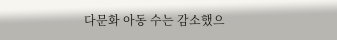다문화 아동 수는 감소했으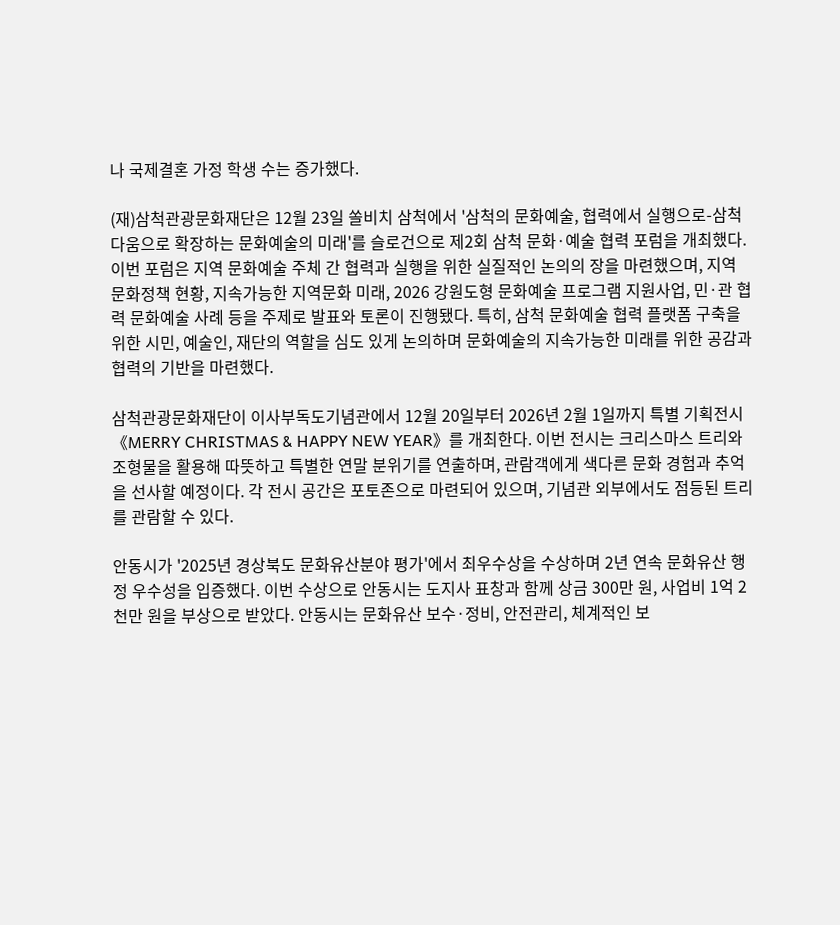나 국제결혼 가정 학생 수는 증가했다.

(재)삼척관광문화재단은 12월 23일 쏠비치 삼척에서 '삼척의 문화예술, 협력에서 실행으로-삼척다움으로 확장하는 문화예술의 미래'를 슬로건으로 제2회 삼척 문화·예술 협력 포럼을 개최했다. 이번 포럼은 지역 문화예술 주체 간 협력과 실행을 위한 실질적인 논의의 장을 마련했으며, 지역 문화정책 현황, 지속가능한 지역문화 미래, 2026 강원도형 문화예술 프로그램 지원사업, 민·관 협력 문화예술 사례 등을 주제로 발표와 토론이 진행됐다. 특히, 삼척 문화예술 협력 플랫폼 구축을 위한 시민, 예술인, 재단의 역할을 심도 있게 논의하며 문화예술의 지속가능한 미래를 위한 공감과 협력의 기반을 마련했다.

삼척관광문화재단이 이사부독도기념관에서 12월 20일부터 2026년 2월 1일까지 특별 기획전시 《MERRY CHRISTMAS & HAPPY NEW YEAR》를 개최한다. 이번 전시는 크리스마스 트리와 조형물을 활용해 따뜻하고 특별한 연말 분위기를 연출하며, 관람객에게 색다른 문화 경험과 추억을 선사할 예정이다. 각 전시 공간은 포토존으로 마련되어 있으며, 기념관 외부에서도 점등된 트리를 관람할 수 있다.

안동시가 '2025년 경상북도 문화유산분야 평가'에서 최우수상을 수상하며 2년 연속 문화유산 행정 우수성을 입증했다. 이번 수상으로 안동시는 도지사 표창과 함께 상금 300만 원, 사업비 1억 2천만 원을 부상으로 받았다. 안동시는 문화유산 보수·정비, 안전관리, 체계적인 보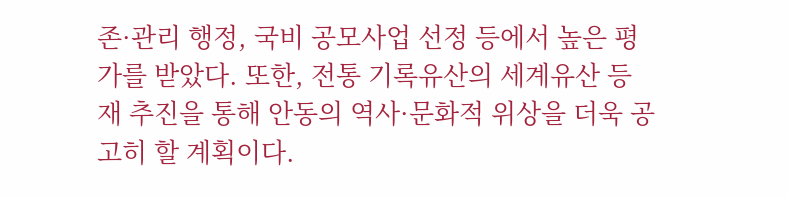존·관리 행정, 국비 공모사업 선정 등에서 높은 평가를 받았다. 또한, 전통 기록유산의 세계유산 등재 추진을 통해 안동의 역사·문화적 위상을 더욱 공고히 할 계획이다.